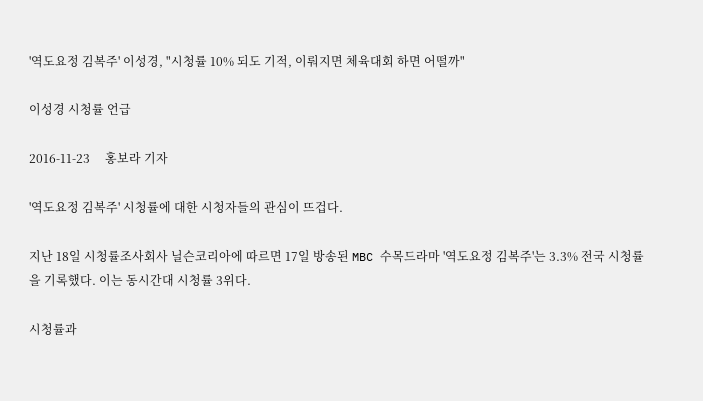'역도요정 김복주' 이성경, "시청률 10% 되도 기적, 이뤄지면 체육대회 하면 어떨까"

이성경 시청률 언급

2016-11-23     홍보라 기자

'역도요정 김복주' 시청률에 대한 시청자들의 관심이 뜨겁다.

지난 18일 시청률조사회사 닐슨코리아에 따르면 17일 방송된 MBC 수목드라마 '역도요정 김복주'는 3.3% 전국 시청률을 기록했다. 이는 동시간대 시청률 3위다.

시청률과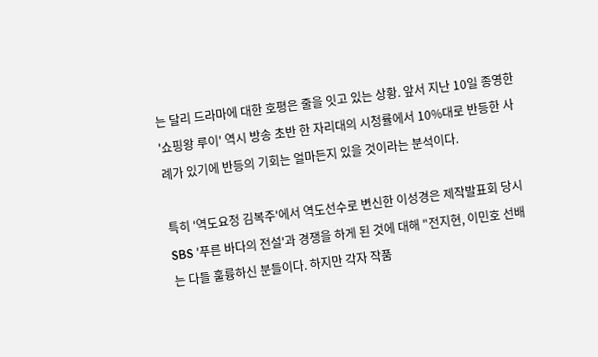는 달리 드라마에 대한 호평은 줄을 잇고 있는 상황. 앞서 지난 10일 종영한 '쇼핑왕 루이' 역시 방송 초반 한 자리대의 시청률에서 10%대로 반등한 사례가 있기에 반등의 기회는 얼마든지 있을 것이라는 분석이다.

특히 '역도요정 김복주'에서 역도선수로 변신한 이성경은 제작발표회 당시 SBS '푸른 바다의 전설'과 경쟁을 하게 된 것에 대해 "전지현, 이민호 선배는 다들 훌륭하신 분들이다. 하지만 각자 작품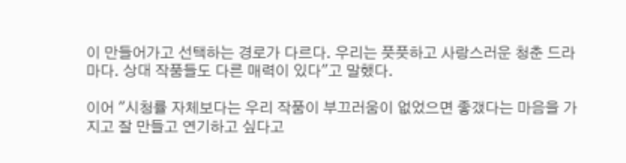이 만들어가고 선택하는 경로가 다르다. 우리는 풋풋하고 사랑스러운 청춘 드라마다. 상대 작품들도 다른 매력이 있다"고 말했다.

이어 "시청률 자체보다는 우리 작품이 부끄러움이 없었으면 좋갰다는 마음을 가지고 잘 만들고 연기하고 싶다고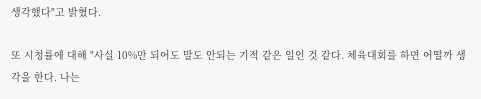생각했다"고 밝혔다.

또 시청률에 대해 "사실 10%만 되어도 말도 안되는 기적 같은 일인 것 같다. 체육대회를 하면 어떨까 생각을 한다. 나는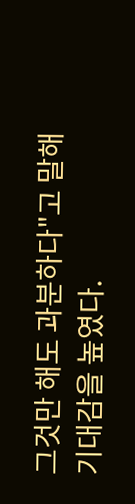그것만 해도 과분하다"고 말해 기대감을 높였다.